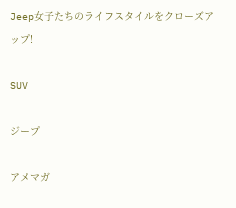Jeep女子たちのライフスタイルをクローズアップ!

SUV

ジープ

アメマガ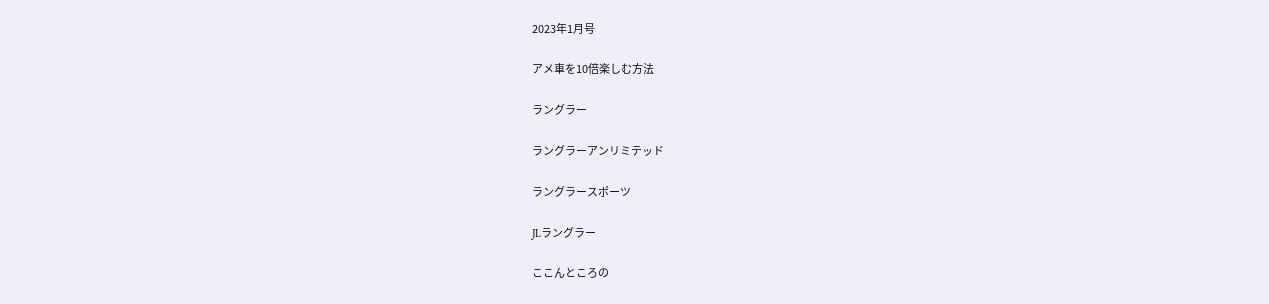2023年1月号

アメ車を10倍楽しむ方法

ラングラー

ラングラーアンリミテッド

ラングラースポーツ

JLラングラー

ここんところの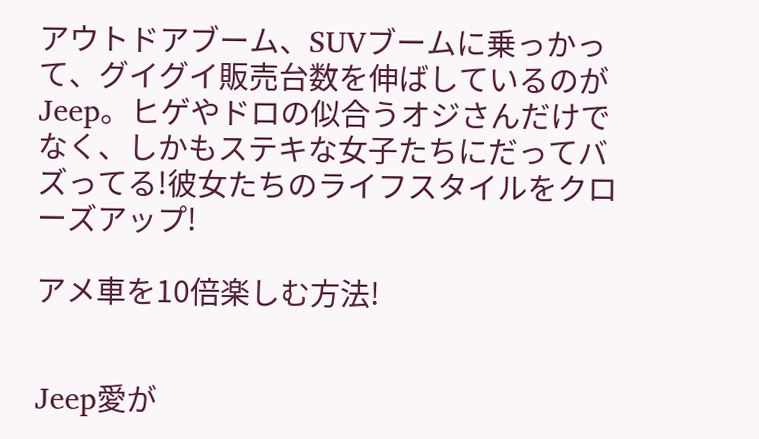アウトドアブーム、SUVブームに乗っかって、グイグイ販売台数を伸ばしているのがJeep。ヒゲやドロの似合うオジさんだけでなく、しかもステキな女子たちにだってバズってる!彼女たちのライフスタイルをクローズアップ!

アメ車を10倍楽しむ方法!


Jeep愛が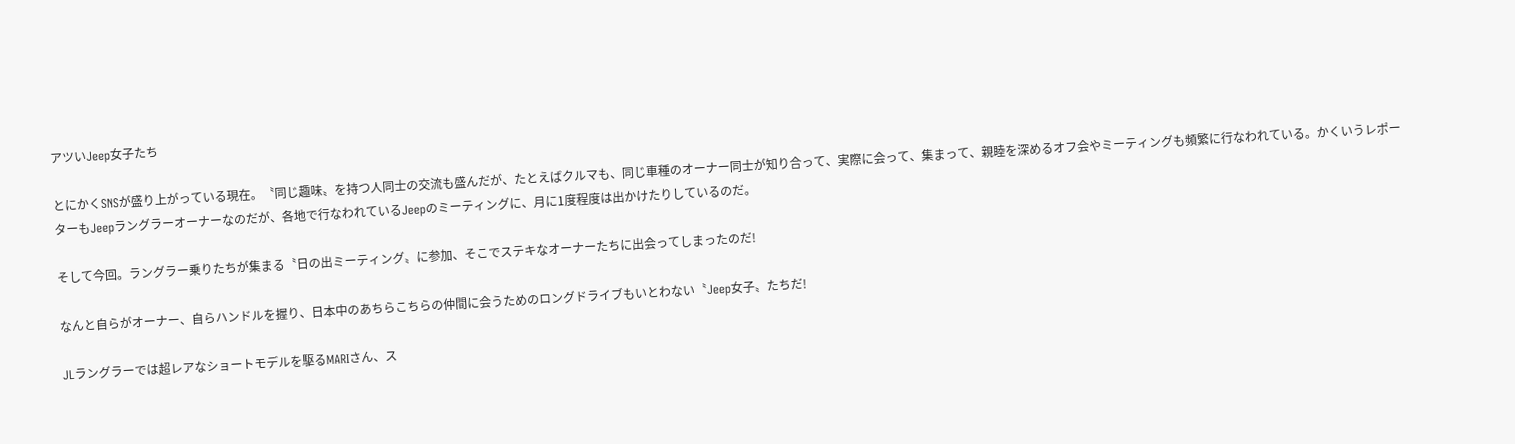アツいJeep女子たち

とにかくSNSが盛り上がっている現在。〝同じ趣味〟を持つ人同士の交流も盛んだが、たとえばクルマも、同じ車種のオーナー同士が知り合って、実際に会って、集まって、親睦を深めるオフ会やミーティングも頻繁に行なわれている。かくいうレポーターもJeepラングラーオーナーなのだが、各地で行なわれているJeepのミーティングに、月に1度程度は出かけたりしているのだ。

そして今回。ラングラー乗りたちが集まる〝日の出ミーティング〟に参加、そこでステキなオーナーたちに出会ってしまったのだ!

なんと自らがオーナー、自らハンドルを握り、日本中のあちらこちらの仲間に会うためのロングドライブもいとわない〝Jeep女子〟たちだ!

JLラングラーでは超レアなショートモデルを駆るMARIさん、ス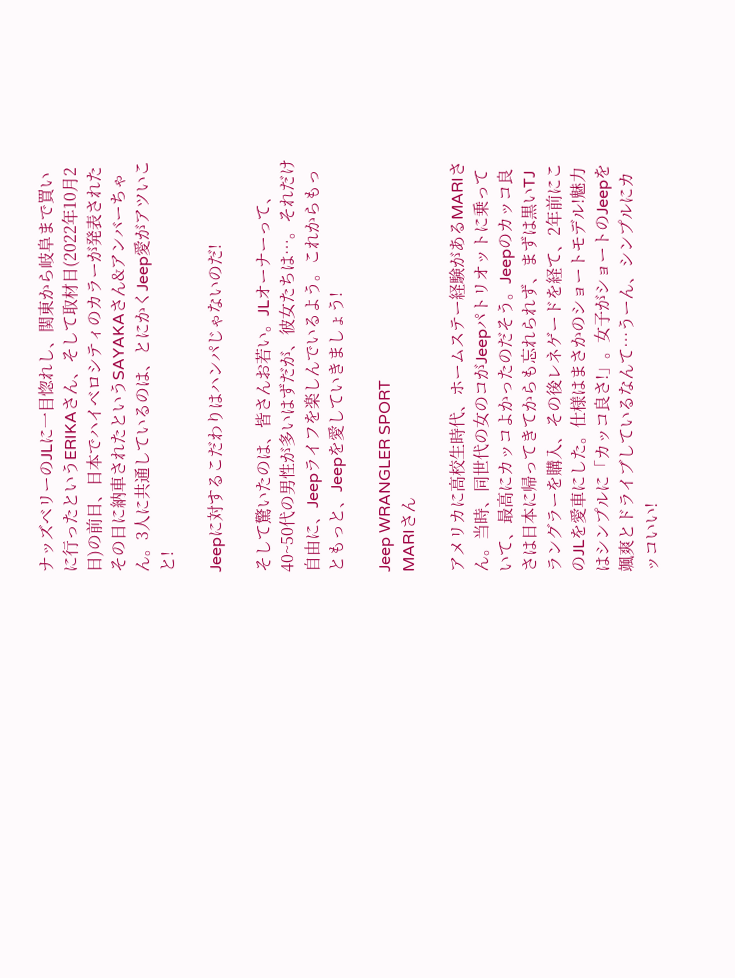ナッズベリーのJLに一目惚れし、関東から岐阜まで買いに行ったというERIKAさん、そして取材日(2022年10月2日)の前日、日本でハイベロシティのカラーが発表されたその日に納車されたというSAYAKAさん&アンバーちゃん。3人に共通しているのは、とにかくJeep愛がアツいこと!

Jeepに対するこだわりはハンパじゃないのだ!

そして驚いたのは、皆さんお若い。JLオーナーって、40~50代の男性が多いはずだが、彼女たちは…。それだけ自由に、Jeepライフを楽しんでいるよう。これからもっともっと、Jeepを愛していきましょう!

Jeep WRANGLER SPORT
MARIさん

アメリカに高校生時代、ホームステー経験があるMARIさん。当時、同世代の女のコがJeepパトリオットに乗っていて、最高にカッコよかったのだそう。Jeepのカッコ良さは日本に帰ってきてからも忘れられず、まずは黒いTJラングラーを購入、その後レネゲードを経て、2年前にこのJLを愛車にした。仕様はまさかのショートモデル!魅力はシンプルに「カッコ良さ!」。女子がショートのJeepを颯爽とドライブしているなんて…うーん、シンプルにカッコいい!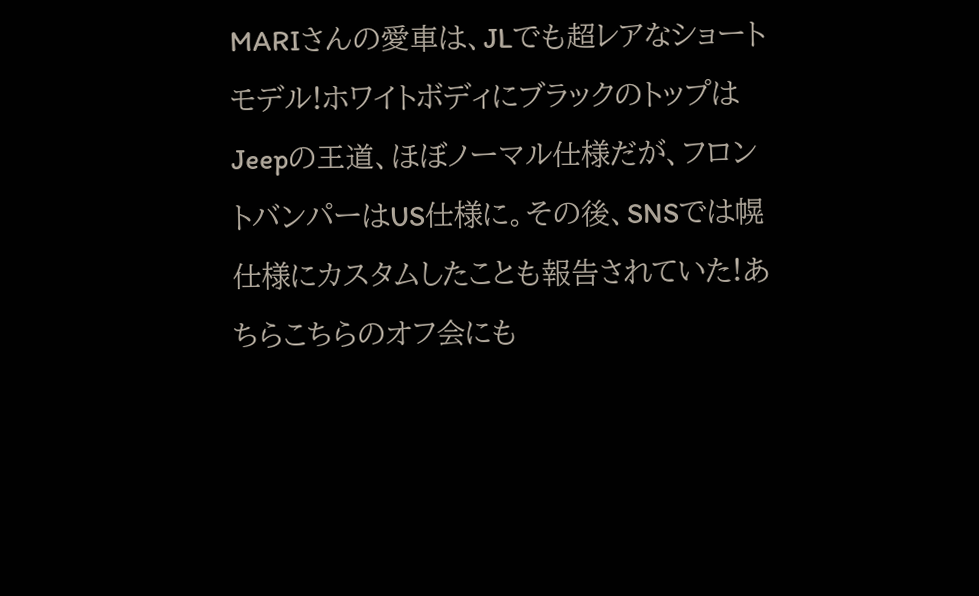MARIさんの愛車は、JLでも超レアなショートモデル!ホワイトボディにブラックのトップはJeepの王道、ほぼノーマル仕様だが、フロントバンパーはUS仕様に。その後、SNSでは幌仕様にカスタムしたことも報告されていた!あちらこちらのオフ会にも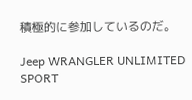積極的に参加しているのだ。

Jeep WRANGLER UNLIMITED SPORT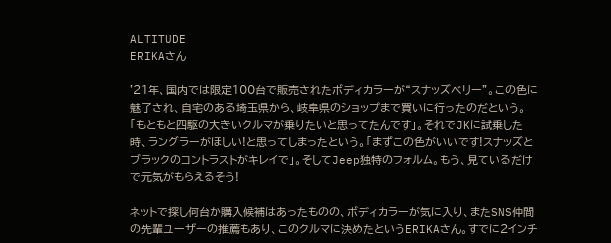ALTITUDE
ERIKAさん

'21年、国内では限定100台で販売されたボディカラーが“スナッズベリー”。この色に魅了され、自宅のある埼玉県から、岐阜県のショップまで買いに行ったのだという。「もともと四駆の大きいクルマが乗りたいと思ってたんです」。それでJKに試乗した時、ラングラーがほしい!と思ってしまったという。「まずこの色がいいです!スナッズとブラックのコントラストがキレイで」。そしてJeep独特のフォルム。もう、見ているだけで元気がもらえるそう!

ネットで探し何台か購入候補はあったものの、ボディカラーが気に入り、またSNS仲間の先輩ユーザーの推薦もあり、このクルマに決めたというERIKAさん。すでに2インチ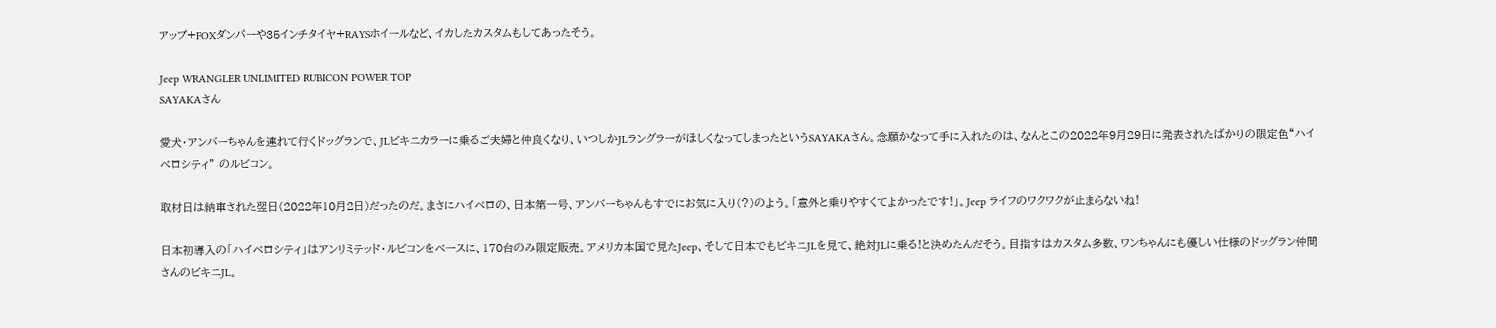アップ+FOXダンパーや35インチタイヤ+RAYSホイールなど、イカしたカスタムもしてあったそう。

Jeep WRANGLER UNLIMITED RUBICON POWER TOP
SAYAKAさん

愛犬・アンバーちゃんを連れて行くドッグランで、JLビキニカラーに乗るご夫婦と仲良くなり、いつしかJLラングラーがほしくなってしまったというSAYAKAさん。念願かなって手に入れたのは、なんとこの2022年9月29日に発表されたばかりの限定色“ハイベロシティ” のルビコン。

取材日は納車された翌日(2022年10月2日)だったのだ。まさにハイベロの、日本第一号、アンバーちゃんもすでにお気に入り(?)のよう。「意外と乗りやすくてよかったです!」。Jeep ライフのワクワクが止まらないね!

日本初導入の「ハイベロシティ」はアンリミテッド・ルビコンをベースに、170台のみ限定販売。アメリカ本国で見たJeep、そして日本でもビキニJLを見て、絶対JLに乗る!と決めたんだそう。目指すはカスタム多数、ワンちゃんにも優しい仕様のドッグラン仲間さんのビキニJL。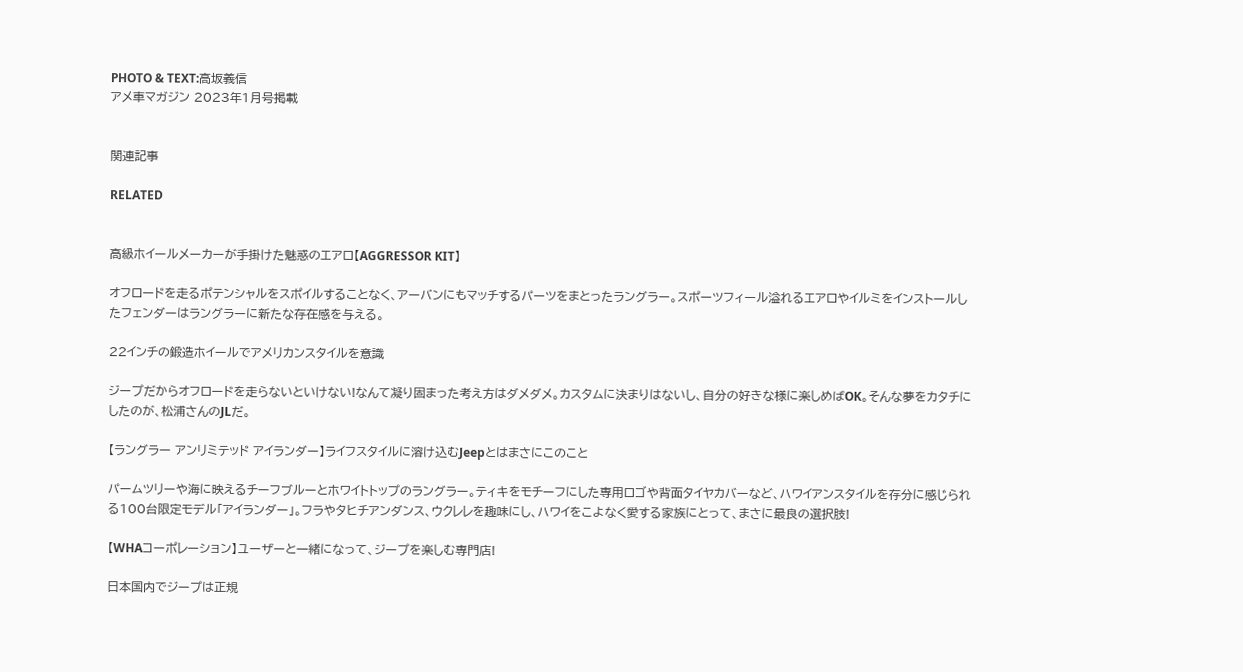PHOTO & TEXT:高坂義信
アメ車マガジン 2023年1月号掲載


関連記事

RELATED


高級ホイールメーカーが手掛けた魅惑のエアロ【AGGRESSOR KIT】

オフロードを走るポテンシャルをスポイルすることなく、アーバンにもマッチするパーツをまとったラングラー。スポーツフィール溢れるエアロやイルミをインストールしたフェンダーはラングラーに新たな存在感を与える。

22インチの鍛造ホイールでアメリカンスタイルを意識

ジープだからオフロードを走らないといけない!なんて凝り固まった考え方はダメダメ。カスタムに決まりはないし、自分の好きな様に楽しめばOK。そんな夢をカタチにしたのが、松浦さんのJLだ。

【ラングラー アンリミテッド アイランダー】ライフスタイルに溶け込むJeepとはまさにこのこと

パームツリーや海に映えるチーフブルーとホワイトトップのラングラー。ティキをモチーフにした専用ロゴや背面タイヤカバーなど、ハワイアンスタイルを存分に感じられる100台限定モデル「アイランダー」。フラやタヒチアンダンス、ウクレレを趣味にし、ハワイをこよなく愛する家族にとって、まさに最良の選択肢!

【WHAコーポレーション】ユーザーと一緒になって、ジープを楽しむ専門店!

日本国内でジープは正規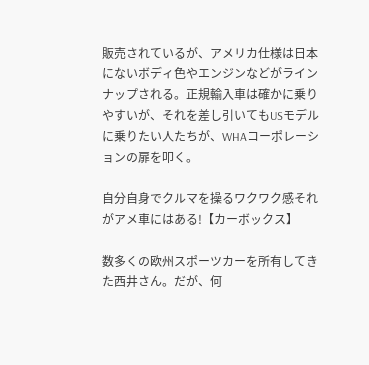販売されているが、アメリカ仕様は日本にないボディ色やエンジンなどがラインナップされる。正規輸入車は確かに乗りやすいが、それを差し引いてもUSモデルに乗りたい人たちが、WHAコーポレーションの扉を叩く。

自分自身でクルマを操るワクワク感それがアメ車にはある!【カーボックス】

数多くの欧州スポーツカーを所有してきた西井さん。だが、何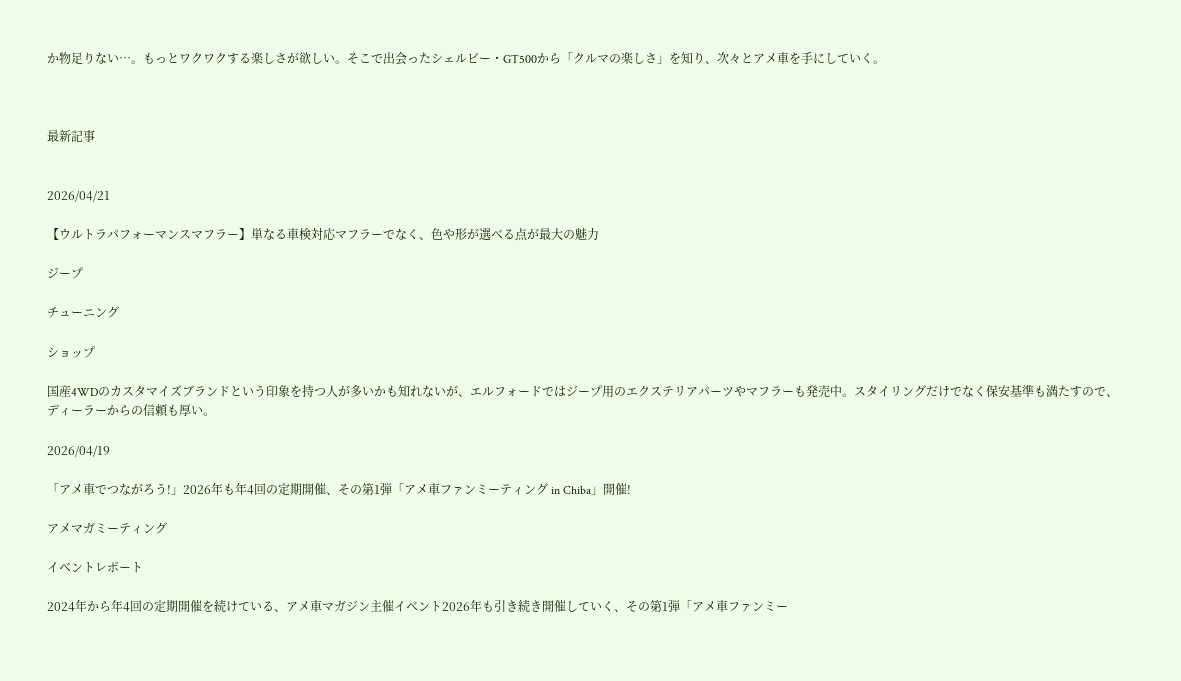か物足りない…。もっとワクワクする楽しさが欲しい。そこで出会ったシェルビー・GT500から「クルマの楽しさ」を知り、次々とアメ車を手にしていく。



最新記事


2026/04/21

【ウルトラパフォーマンスマフラー】単なる車検対応マフラーでなく、色や形が選べる点が最大の魅力

ジープ

チューニング

ショップ

国産4WDのカスタマイズブランドという印象を持つ人が多いかも知れないが、エルフォードではジープ用のエクステリアパーツやマフラーも発売中。スタイリングだけでなく保安基準も満たすので、ディーラーからの信頼も厚い。

2026/04/19

「アメ車でつながろう!」2026年も年4回の定期開催、その第1弾「アメ車ファンミーティング in Chiba」開催!

アメマガミーティング

イベントレポート

2024年から年4回の定期開催を続けている、アメ車マガジン主催イベント2026年も引き続き開催していく、その第1弾「アメ車ファンミー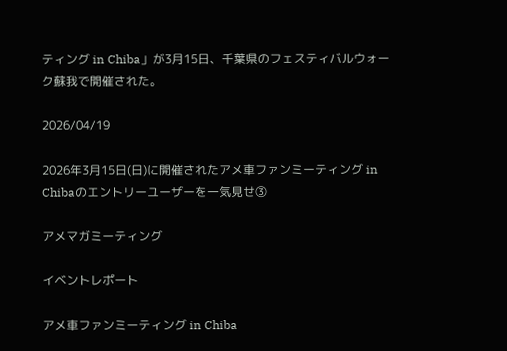ティング in Chiba」が3月15日、千葉県のフェスティバルウォーク蘇我で開催された。

2026/04/19

2026年3月15日(日)に開催されたアメ車ファンミーティング in Chibaのエントリーユーザーを一気見せ③

アメマガミーティング

イベントレポート

アメ車ファンミーティング in Chiba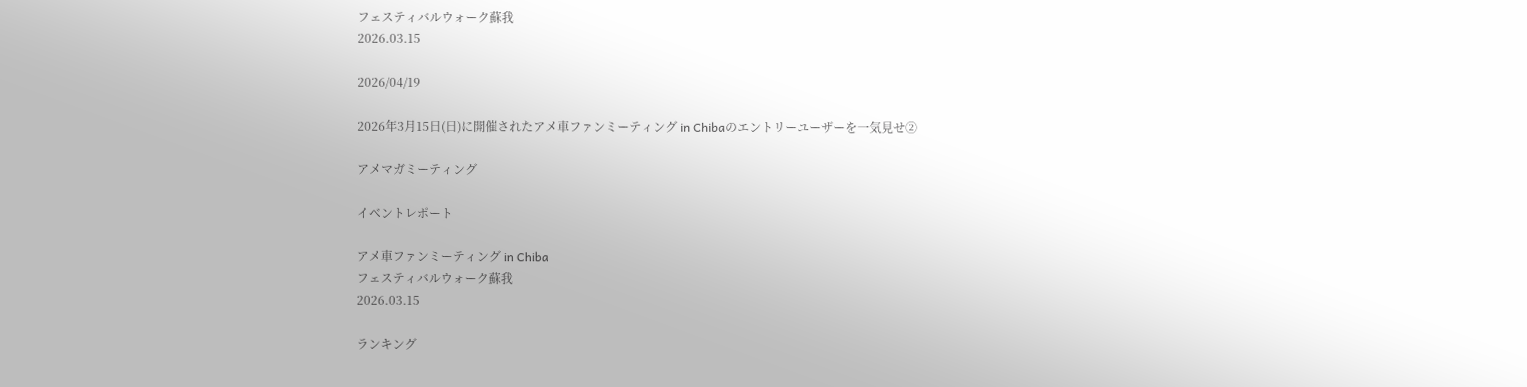フェスティバルウォーク蘇我
2026.03.15

2026/04/19

2026年3月15日(日)に開催されたアメ車ファンミーティング in Chibaのエントリーユーザーを一気見せ②

アメマガミーティング

イベントレポート

アメ車ファンミーティング in Chiba
フェスティバルウォーク蘇我
2026.03.15

ランキング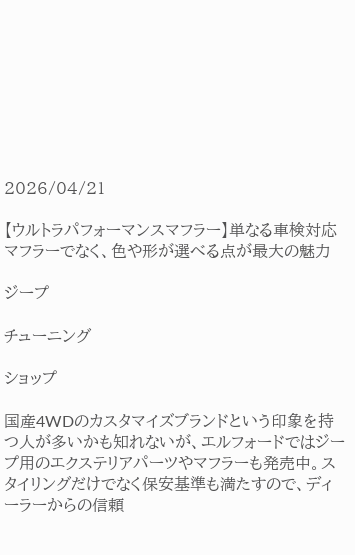2026/04/21

【ウルトラパフォーマンスマフラー】単なる車検対応マフラーでなく、色や形が選べる点が最大の魅力

ジープ

チューニング

ショップ

国産4WDのカスタマイズブランドという印象を持つ人が多いかも知れないが、エルフォードではジープ用のエクステリアパーツやマフラーも発売中。スタイリングだけでなく保安基準も満たすので、ディーラーからの信頼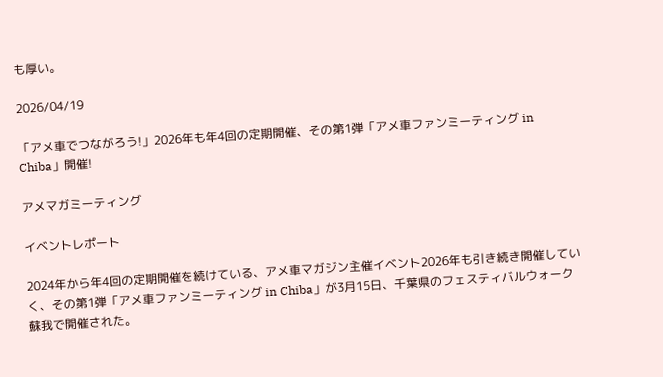も厚い。

2026/04/19

「アメ車でつながろう!」2026年も年4回の定期開催、その第1弾「アメ車ファンミーティング in Chiba」開催!

アメマガミーティング

イベントレポート

2024年から年4回の定期開催を続けている、アメ車マガジン主催イベント2026年も引き続き開催していく、その第1弾「アメ車ファンミーティング in Chiba」が3月15日、千葉県のフェスティバルウォーク蘇我で開催された。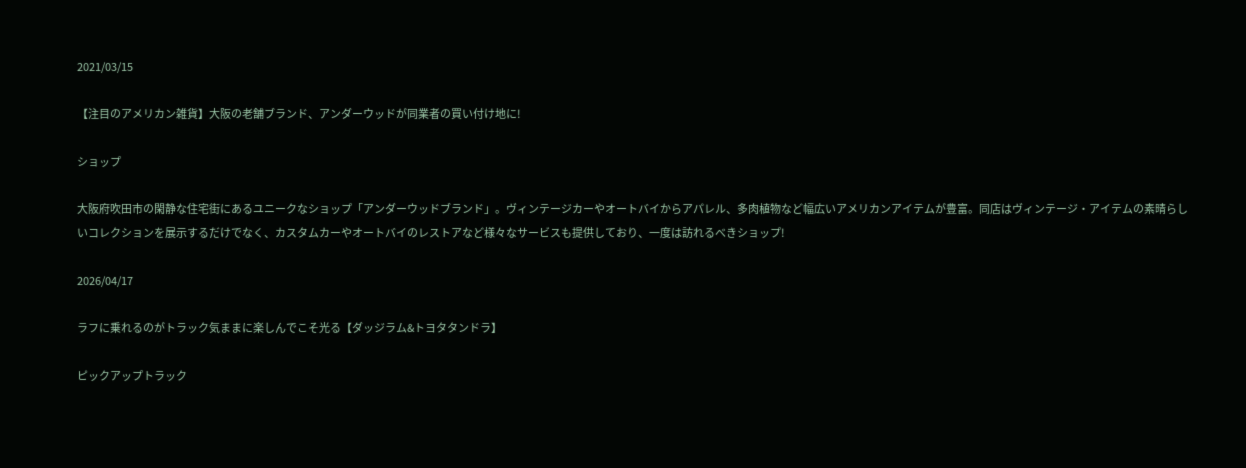2021/03/15

【注目のアメリカン雑貨】大阪の老舗ブランド、アンダーウッドが同業者の買い付け地に!

ショップ

大阪府吹田市の閑静な住宅街にあるユニークなショップ「アンダーウッドブランド」。ヴィンテージカーやオートバイからアパレル、多肉植物など幅広いアメリカンアイテムが豊富。同店はヴィンテージ・アイテムの素晴らしいコレクションを展示するだけでなく、カスタムカーやオートバイのレストアなど様々なサービスも提供しており、一度は訪れるべきショップ!

2026/04/17

ラフに乗れるのがトラック気ままに楽しんでこそ光る【ダッジラム&トヨタタンドラ】

ピックアップトラック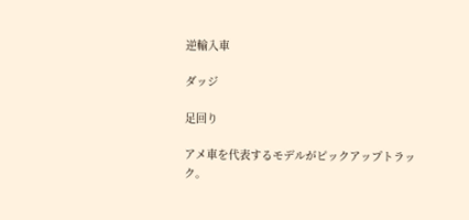逆輸入車

ダッジ

足回り

アメ車を代表するモデルがピックアップトラック。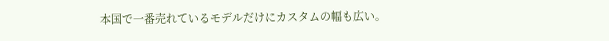本国で一番売れているモデルだけにカスタムの幅も広い。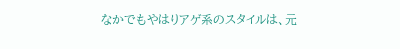なかでもやはりアゲ系のスタイルは、元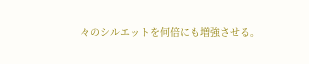々のシルエットを何倍にも増強させる。